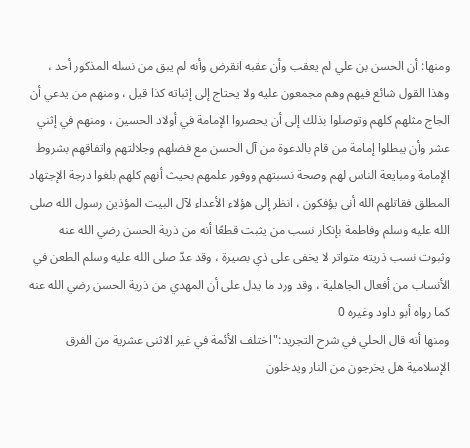ومنها: أن الحسن بن علي لم يعقب وأن عقبه انقرض وأنه لم يبق من نسله المذكور أحد ، وهذا القول شائع فيهم وهم مجمعون عليه ولا يحتاج إلى إثباته كذا قيل ، ومنهم من يدعي أن الجاج مثلهم كلهم وتوصلوا بذلك إلى أن يحصروا الإمامة في أولاد الحسين ، ومنهم في إثني عشر وأن يبطلوا إمامة من قام بالدعوة من آل الحسن مع فضلهم وجلالتهم واتفاقهم بشروط الإمامة ومبايعة الناس لهم وصحة نسبتهم ووفور علمهم بحيث أنهم كلهم بلغوا درجة الإجتهاد المطلق فقاتلهم الله أنى يؤفكون ، انظر إلى هؤلاء الأعداء لآل البيت المؤذين رسول الله صلى الله عليه وسلم وفاطمة بإنكار نسب من يثبت قطعًا أنه من ذرية الحسن رضي الله عنه وثبوت نسب ذريته متواتر لا يخفى على ذي بصيرة ، وقد عدّ صلى الله عليه وسلم الطعن في الأنساب من أفعال الجاهلية ، وقد ورد ما يدل على أن المهدي من ذرية الحسن رضي الله عنه كما رواه أبو داود وغيره 0
ومنها أنه قال الحلي في شرح التجريد:"اختلف الأئمة في غير الاثنى عشرية من الفرق الإسلامية هل يخرجون من النار ويدخلون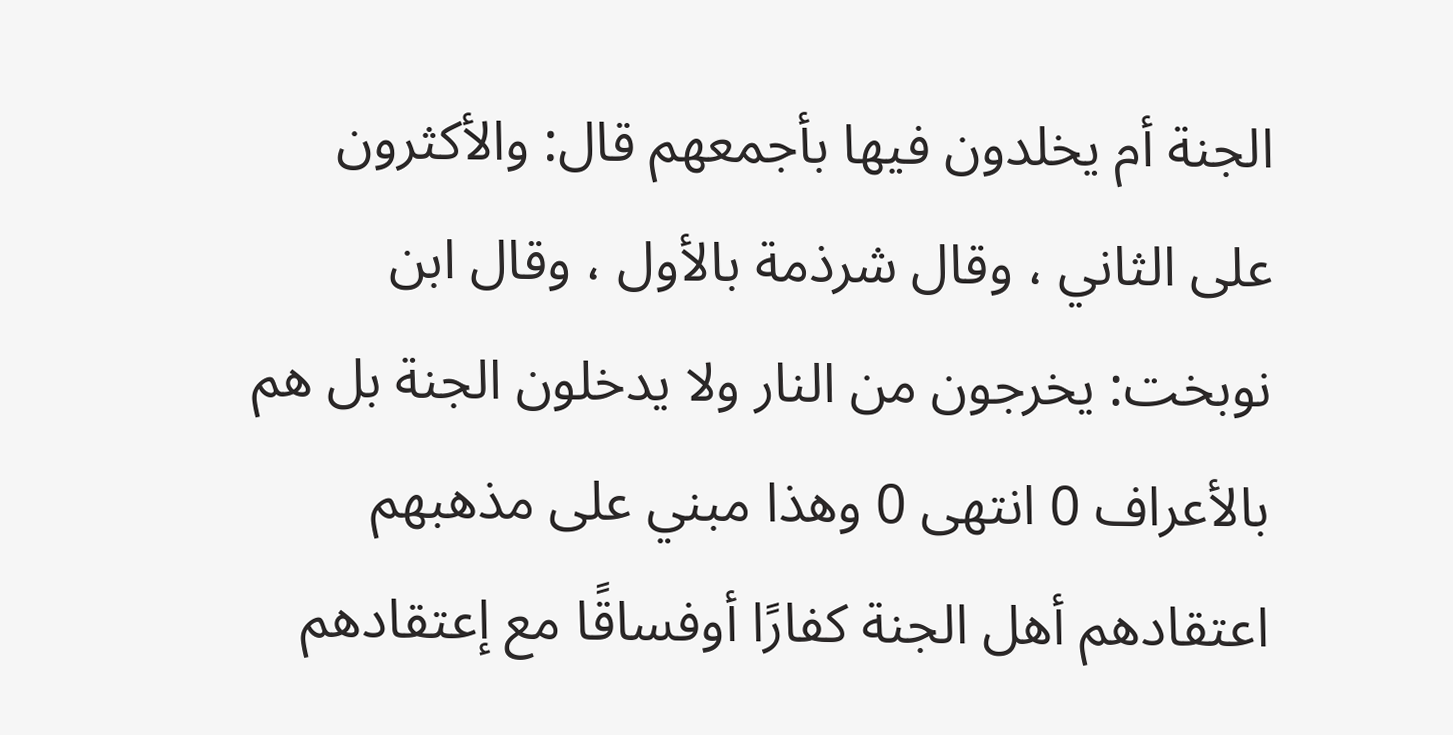الجنة أم يخلدون فيها بأجمعهم قال: والأكثرون على الثاني ، وقال شرذمة بالأول ، وقال ابن نوبخت: يخرجون من النار ولا يدخلون الجنة بل هم بالأعراف 0 انتهى 0 وهذا مبني على مذهبهم اعتقادهم أهل الجنة كفارًا أوفساقًا مع إعتقادهم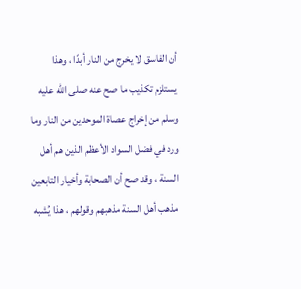أن الفاسق لا يخرج من النار أبدًا ، وهذا يستلزم تكذيب ما صح عنه صلى الله عليه وسلم من إخراج عصاة الموحدين من النار وما ورد في فضل السواد الأعظم الذين هم أهل السنة ، وقد صح أن الصحابة وأخيار التابعين مذهب أهل السنة مذهبهم وقولهم ، هذا يُشبه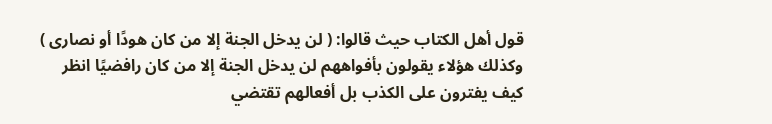قول أهل الكتاب حيث قالوا: ( لن يدخل الجنة إلا من كان هودًا أو نصارى ) وكذلك هؤلاء يقولون بأفواههم لن يدخل الجنة إلا من كان رافضيًا انظر كيف يفترون على الكذب بل أفعالهم تقتضي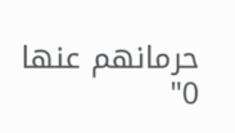حرمانهم عنها 0"